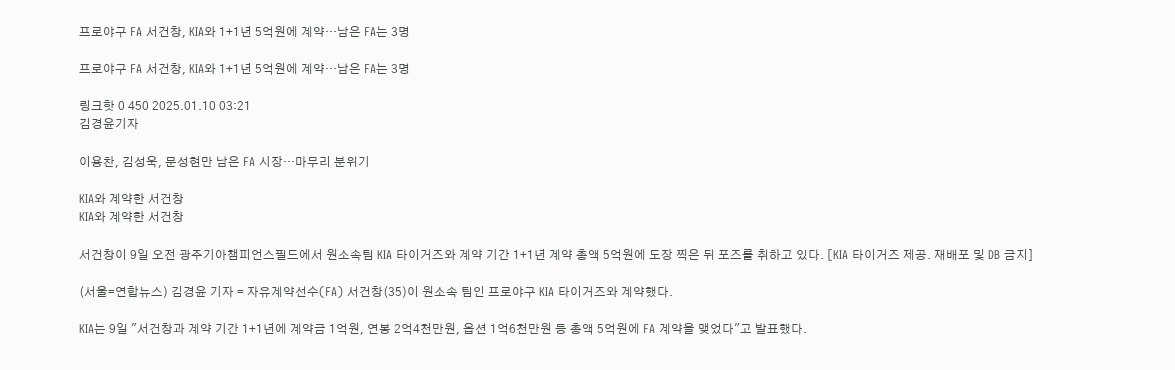프로야구 FA 서건창, KIA와 1+1년 5억원에 계약…남은 FA는 3명

프로야구 FA 서건창, KIA와 1+1년 5억원에 계약…남은 FA는 3명

링크핫 0 450 2025.01.10 03:21
김경윤기자

이용찬, 김성욱, 문성현만 남은 FA 시장…마무리 분위기

KIA와 계약한 서건창
KIA와 계약한 서건창

서건창이 9일 오전 광주기아챔피언스필드에서 원소속팀 KIA 타이거즈와 계약 기간 1+1년 계약 총액 5억원에 도장 찍은 뒤 포즈를 취하고 있다. [KIA 타이거즈 제공. 재배포 및 DB 금지]

(서울=연합뉴스) 김경윤 기자 = 자유계약선수(FA) 서건창(35)이 원소속 팀인 프로야구 KIA 타이거즈와 계약했다.

KIA는 9일 "서건창과 계약 기간 1+1년에 계약금 1억원, 연봉 2억4천만원, 옵션 1억6천만원 등 총액 5억원에 FA 계약을 맺었다"고 발표했다.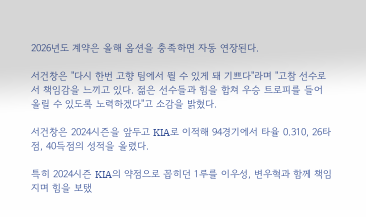2026년도 계약은 올해 옵션을 충족하면 자동 연장된다.

서건창은 "다시 한번 고향 팀에서 뛸 수 있게 돼 기쁘다"라며 "고참 선수로서 책임감을 느끼고 있다. 젊은 선수들과 힘을 합쳐 우승 트로피를 들어 올릴 수 있도록 노력하겠다"고 소감을 밝혔다.

서건창은 2024시즌을 앞두고 KIA로 이적해 94경기에서 타율 0.310, 26타점, 40득점의 성적을 올렸다.

특히 2024시즌 KIA의 약점으로 꼽히던 1루를 이우성, 변우혁과 함께 책임지며 힘을 보탰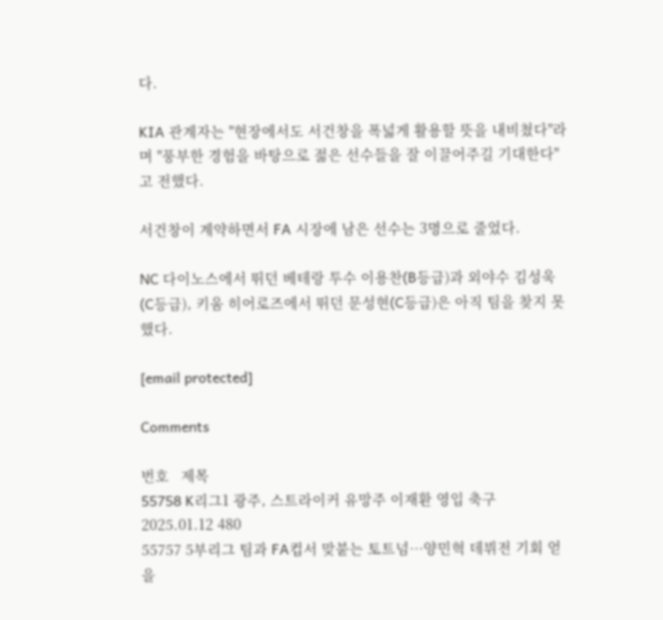다.

KIA 관계자는 "현장에서도 서건창을 폭넓게 활용할 뜻을 내비쳤다"라며 "풍부한 경험을 바탕으로 젊은 선수들을 잘 이끌어주길 기대한다"고 전했다.

서건창이 계약하면서 FA 시장에 남은 선수는 3명으로 줄었다.

NC 다이노스에서 뛰던 베테랑 투수 이용찬(B등급)과 외야수 김성욱(C등급), 키움 히어로즈에서 뛰던 문성현(C등급)은 아직 팀을 찾지 못했다.

[email protected]

Comments

번호   제목
55758 K리그1 광주, 스트라이커 유망주 이재환 영입 축구 2025.01.12 480
55757 5부리그 팀과 FA컵서 맞붙는 토트넘…양민혁 데뷔전 기회 얻을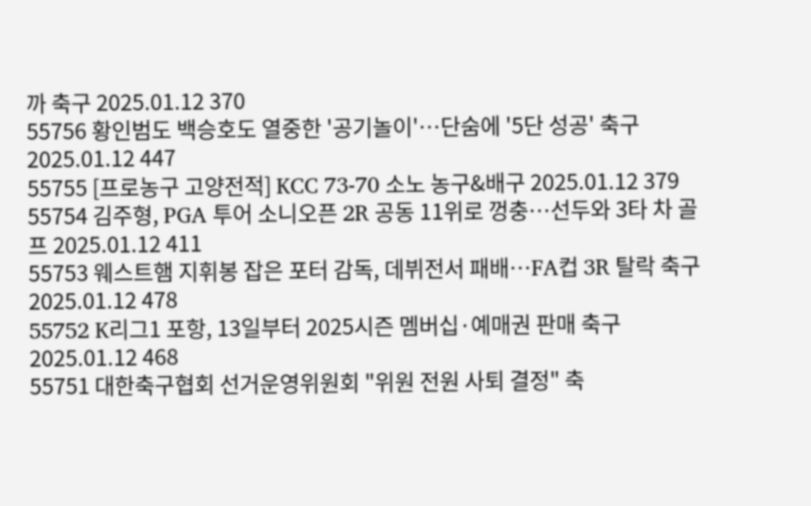까 축구 2025.01.12 370
55756 황인범도 백승호도 열중한 '공기놀이'…단숨에 '5단 성공' 축구 2025.01.12 447
55755 [프로농구 고양전적] KCC 73-70 소노 농구&배구 2025.01.12 379
55754 김주형, PGA 투어 소니오픈 2R 공동 11위로 껑충…선두와 3타 차 골프 2025.01.12 411
55753 웨스트햄 지휘봉 잡은 포터 감독, 데뷔전서 패배…FA컵 3R 탈락 축구 2025.01.12 478
55752 K리그1 포항, 13일부터 2025시즌 멤버십·예매권 판매 축구 2025.01.12 468
55751 대한축구협회 선거운영위원회 "위원 전원 사퇴 결정" 축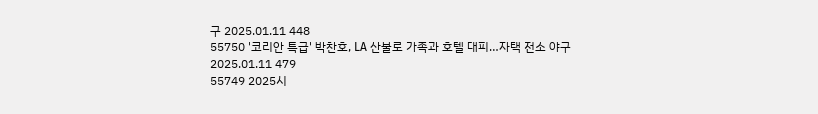구 2025.01.11 448
55750 '코리안 특급' 박찬호, LA 산불로 가족과 호텔 대피…자택 전소 야구 2025.01.11 479
55749 2025시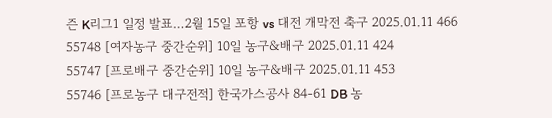즌 K리그1 일정 발표…2월 15일 포항 vs 대전 개막전 축구 2025.01.11 466
55748 [여자농구 중간순위] 10일 농구&배구 2025.01.11 424
55747 [프로배구 중간순위] 10일 농구&배구 2025.01.11 453
55746 [프로농구 대구전적] 한국가스공사 84-61 DB 농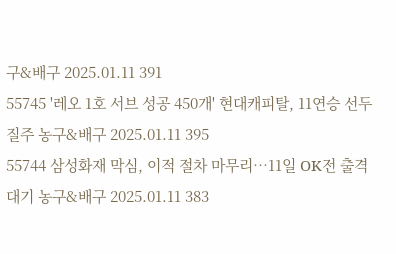구&배구 2025.01.11 391
55745 '레오 1호 서브 성공 450개' 현대캐피탈, 11연승 선두 질주 농구&배구 2025.01.11 395
55744 삼성화재 막심, 이적 절차 마무리…11일 OK전 출격 대기 농구&배구 2025.01.11 383